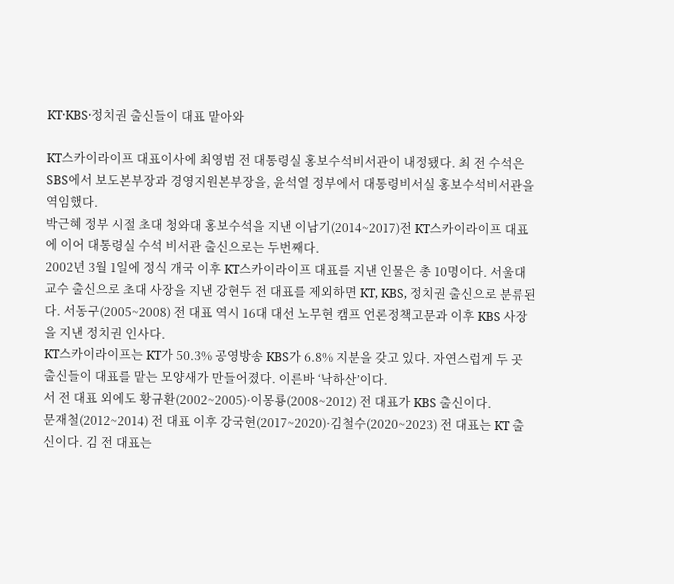KT·KBS·정치권 출신들이 대표 맡아와

KT스카이라이프 대표이사에 최영범 전 대통령실 홍보수석비서관이 내정됐다. 최 전 수석은 SBS에서 보도본부장과 경영지원본부장을, 윤석열 정부에서 대통령비서실 홍보수석비서관을 역임했다.
박근혜 정부 시절 초대 청와대 홍보수석을 지낸 이남기(2014~2017)전 KT스카이라이프 대표에 이어 대통령실 수석 비서관 출신으로는 두번째다.
2002년 3월 1일에 정식 개국 이후 KT스카이라이프 대표를 지낸 인물은 총 10명이다. 서울대 교수 출신으로 초대 사장을 지낸 강현두 전 대표를 제외하면 KT, KBS, 정치권 출신으로 분류된다. 서동구(2005~2008) 전 대표 역시 16대 대선 노무현 캠프 언론정책고문과 이후 KBS 사장을 지낸 정치권 인사다.
KT스카이라이프는 KT가 50.3% 공영방송 KBS가 6.8% 지분을 갖고 있다. 자연스럽게 두 곳 출신들이 대표를 맡는 모양새가 만들어졌다. 이른바 ‘낙하산’이다.
서 전 대표 외에도 황규환(2002~2005)·이몽룡(2008~2012) 전 대표가 KBS 출신이다.
문재철(2012~2014) 전 대표 이후 강국현(2017~2020)·김철수(2020~2023) 전 대표는 KT 출신이다. 김 전 대표는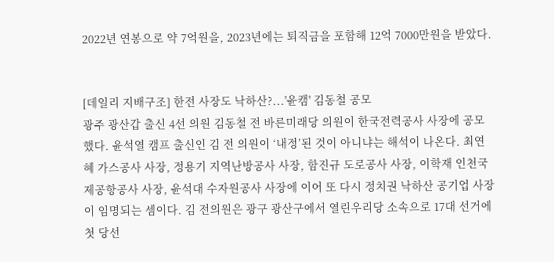2022년 연봉으로 약 7억원을, 2023년에는 퇴직금을 포함해 12억 7000만원을 받았다.


[데일리 지배구조] 한전 사장도 낙하산?...'윤캠' 김동철 공모
광주 광산갑 출신 4선 의원 김동철 전 바른미래당 의원이 한국전력공사 사장에 공모했다. 윤석열 캠프 출신인 김 전 의원이 ‘내정’된 것이 아니냐는 해석이 나온다. 최연혜 가스공사 사장, 정용기 지역난방공사 사장, 함진규 도로공사 사장, 이학재 인천국제공항공사 사장, 윤석대 수자원공사 사장에 이어 또 다시 정치권 낙하산 공기업 사장이 임명되는 셈이다. 김 전의원은 광구 광산구에서 열린우리당 소속으로 17대 선거에 첫 당선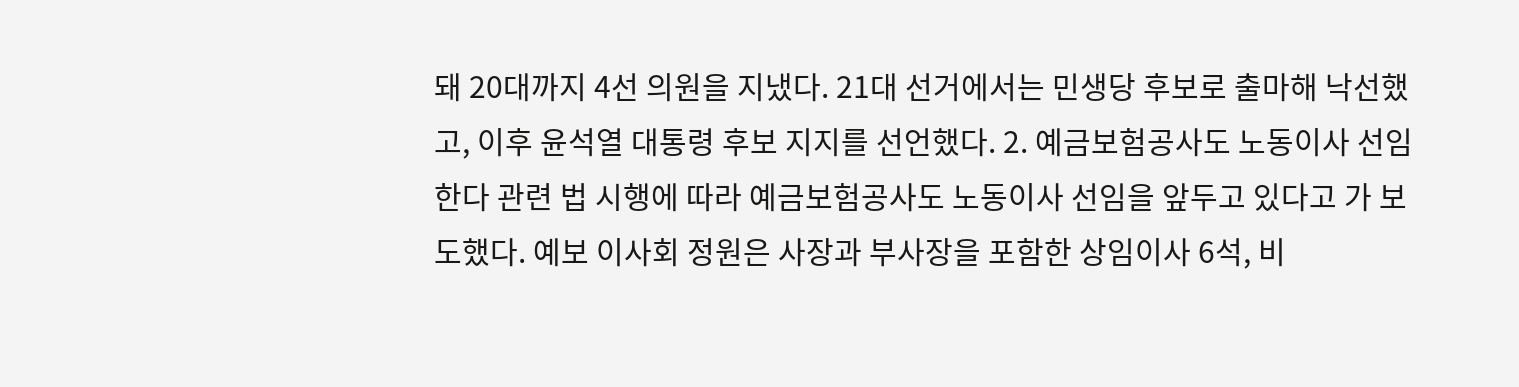돼 20대까지 4선 의원을 지냈다. 21대 선거에서는 민생당 후보로 출마해 낙선했고, 이후 윤석열 대통령 후보 지지를 선언했다. 2. 예금보험공사도 노동이사 선임한다 관련 법 시행에 따라 예금보험공사도 노동이사 선임을 앞두고 있다고 가 보도했다. 예보 이사회 정원은 사장과 부사장을 포함한 상임이사 6석, 비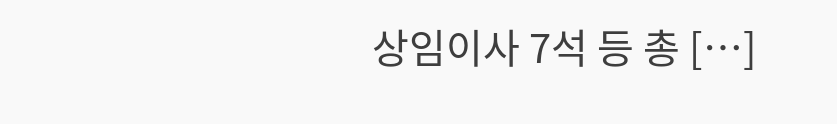상임이사 7석 등 총 […]